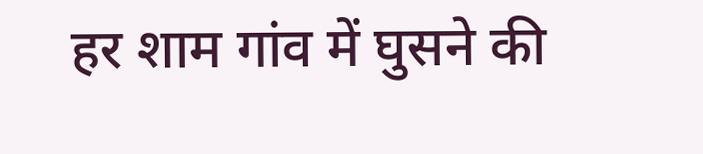हर शाम गांव में घुसने की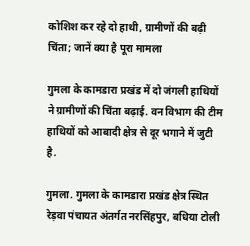कोशिश कर रहे दो हाथी, ग्रामीणों की बढ़ी चिंता; जानें क्या है पूरा मामला

गुमला के कामडारा प्रखंड में दो जंगली हाथियों ने ग्रामीणों की चिंता बढ़ाई. वन विभाग की टीम हाथियों को आबादी क्षेत्र से दूर भगाने में जुटी है.

गुमला. गुमला के कामडारा प्रखंड क्षेत्र स्थित रेड़वा पंचायत अंतर्गत नरसिंहपुर, बधिया टोली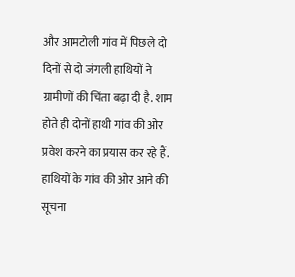और आमटोली गांव में पिछले दो दिनों से दो जंगली हाथियों ने ग्रामीणों की चिंता बढ़ा दी है. शाम होते ही दोनों हाथी गांव की ओर प्रवेश करने का प्रयास कर रहे हैं. हाथियों के गांव की ओर आने की सूचना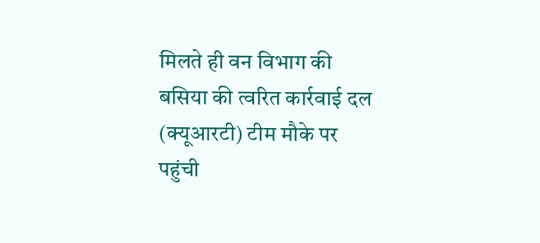मिलते ही वन विभाग की बसिया की त्वरित कार्रवाई दल (क्यूआरटी) टीम मौके पर पहुंची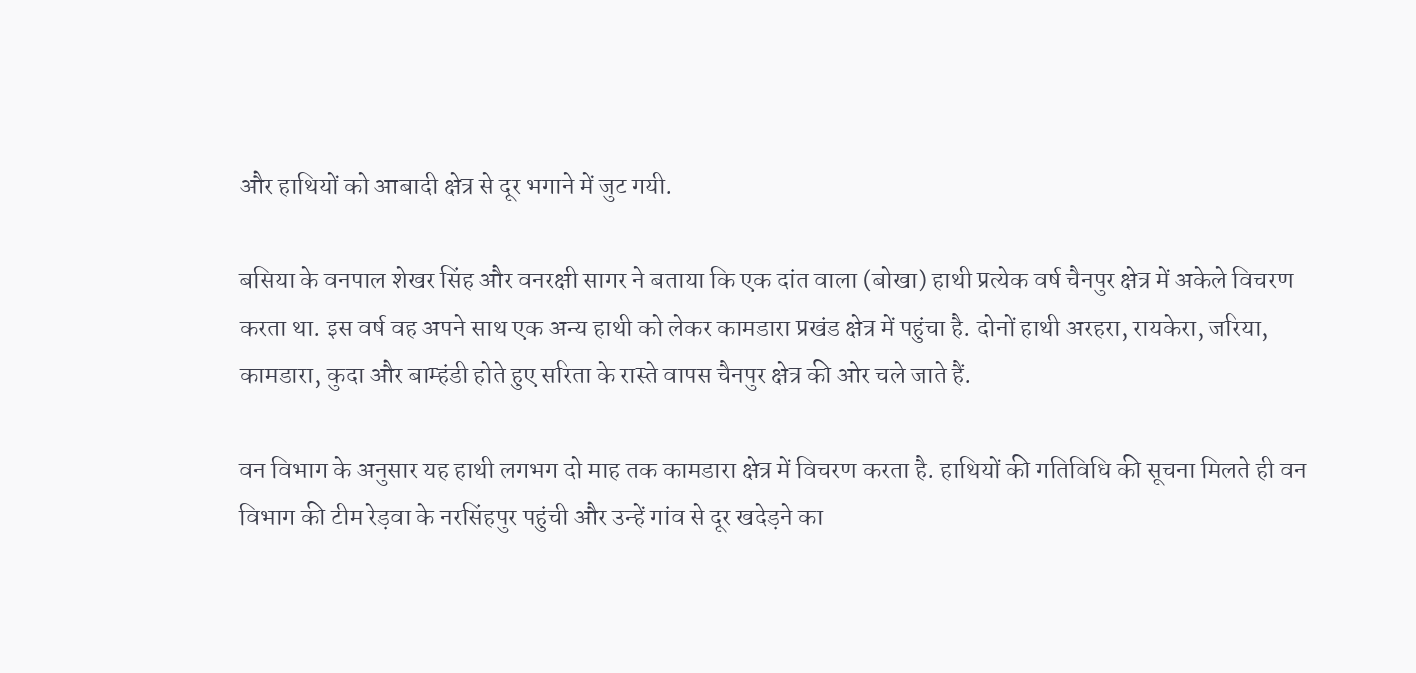और हाथियों को आबादी क्षेत्र से दूर भगाने में जुट गयी.

बसिया के वनपाल शेखर सिंह और वनरक्षी सागर ने बताया कि एक दांत वाला (बोखा) हाथी प्रत्येक वर्ष चैनपुर क्षेत्र में अकेले विचरण करता था. इस वर्ष वह अपने साथ एक अन्य हाथी को लेकर कामडारा प्रखंड क्षेत्र में पहुंचा है. दोनों हाथी अरहरा, रायकेरा, जरिया, कामडारा, कुदा और बाम्हंडी होते हुए सरिता के रास्ते वापस चैनपुर क्षेत्र की ओर चले जाते हैं.

वन विभाग के अनुसार यह हाथी लगभग दो माह तक कामडारा क्षेत्र में विचरण करता है. हाथियों की गतिविधि की सूचना मिलते ही वन विभाग की टीम रेड़वा के नरसिंहपुर पहुंची और उन्हें गांव से दूर खदेड़ने का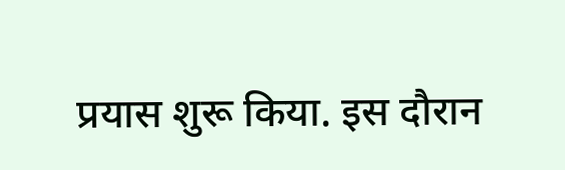प्रयास शुरू किया. इस दौरान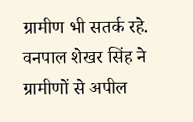ग्रामीण भी सतर्क रहे. वनपाल शेखर सिंह ने ग्रामीणों से अपील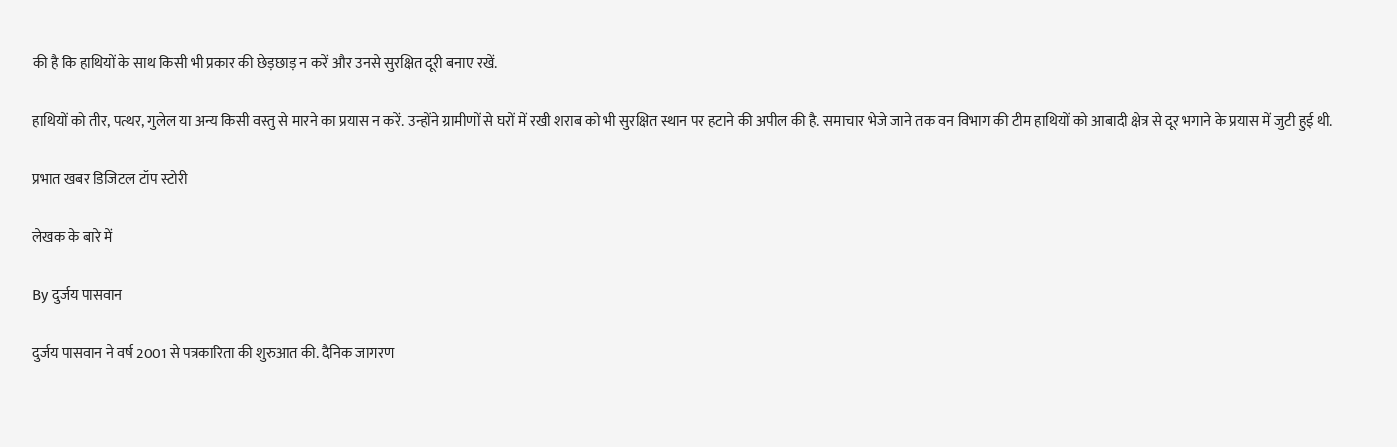की है कि हाथियों के साथ किसी भी प्रकार की छेड़छाड़ न करें और उनसे सुरक्षित दूरी बनाए रखें.

हाथियों को तीर, पत्थर, गुलेल या अन्य किसी वस्तु से मारने का प्रयास न करें. उन्होंने ग्रामीणों से घरों में रखी शराब को भी सुरक्षित स्थान पर हटाने की अपील की है. समाचार भेजे जाने तक वन विभाग की टीम हाथियों को आबादी क्षेत्र से दूर भगाने के प्रयास में जुटी हुई थी.

प्रभात खबर डिजिटल टॉप स्टोरी

लेखक के बारे में

By दुर्जय पासवान

दुर्जय पासवान ने वर्ष 2001 से पत्रकारिता की शुरुआत की. दैनिक जागरण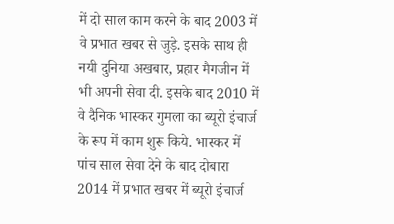में दो साल काम करने के बाद 2003 में वे प्रभात खबर से जुड़े. इसके साथ ही नयी दुनिया अखबार, प्रहार मैगजीन में भी अपनी सेवा दी. इसके बाद 2010 में वे दैनिक भास्कर गुमला का ब्यूरो इंचार्ज के रूप में काम शुरू किये. भास्कर में पांच साल सेवा देने के बाद दोबारा 2014 में प्रभात खबर में ब्यूरो इंचार्ज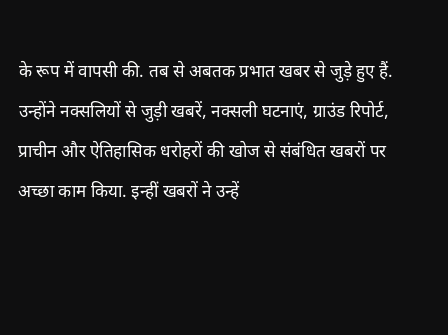के रूप में वापसी की. तब से अबतक प्रभात खबर से जुड़े हुए हैं. उन्होंने नक्सलियों से जुड़ी खबरें, नक्सली घटनाएं, ग्राउंड रिपोर्ट, प्राचीन और ऐतिहासिक धरोहरों की खोज से संबंधित खबरों पर अच्छा काम किया. इन्हीं खबरों ने उन्हें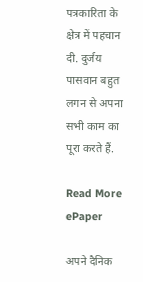पत्रकारिता के क्षेत्र में पहचान दी. दुर्जय पासवान बहुत लगन से अपना सभी काम का पूरा करते हैं.

Read More
ePaper

अपने दैनिक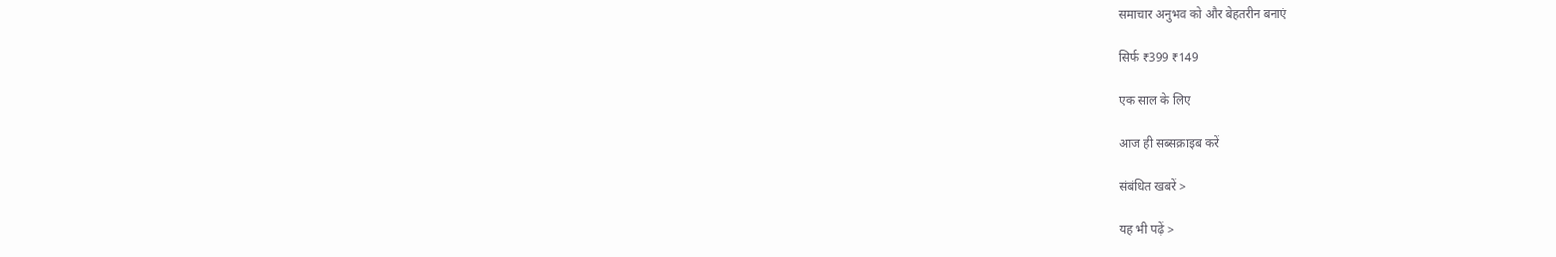समाचार अनुभव को और बेहतरीन बनाएं

सिर्फ ₹399 ₹149

एक साल के लिए

आज ही सब्सक्राइब करें

संबंधित खबरें >

यह भी पढ़ें >